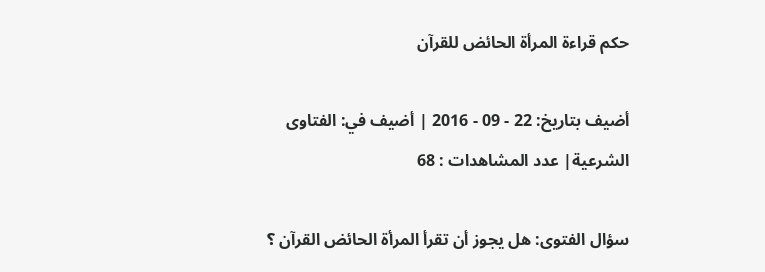حكم قراءة المرأة الحائض للقرآن

أضيف بتاريخ: 22 - 09 - 2016 | أضيف في: الفتاوى الشرعية| عدد المشاهدات : 68

سؤال الفتوى: هل يجوز أن تقرأ المرأة الحائض القرآن ؟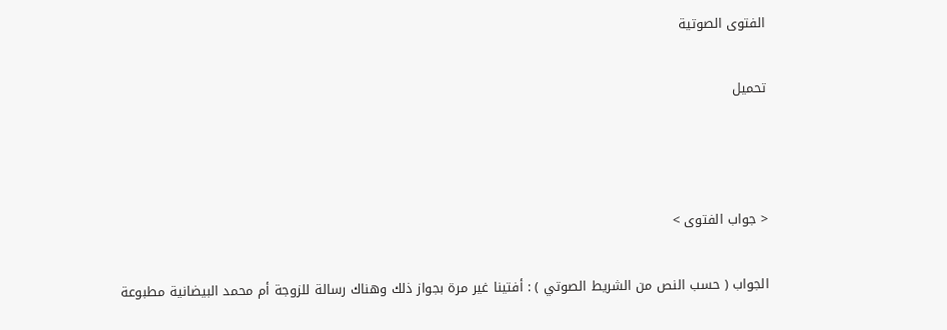الفتوى الصوتية

تحميل



< جواب الفتوى >

الجواب ( حسب النص من الشريط الصوتي ) : أفتينا غير مرة بجواز ذلك وهناك رسالة للزوجة أم محمد البيضانية مطبوعة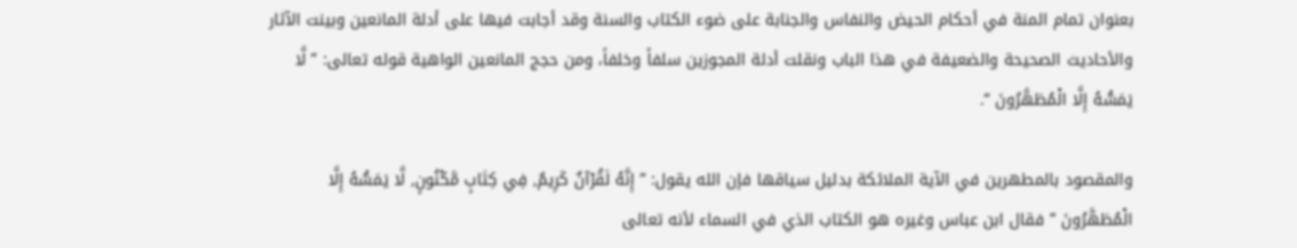بعنوان تمام المنة في أحكام الحيض والنفاس والجنابة على ضوء الكتاب والسنة وقد أجابت فيها على أدلة المانعين وبينت الآثار والأحاديث الصحيحة والضعيفة في هذا الباب ونقلت أدلة المجوزين سلفاً وخلفاً، ومن حجج المانعين الواهية قوله تعالى: ” لَّا يَمَسُّهُ إِلَّا الْمُطَهَّرُونَ “.

والمقصود بالمطهرين في الآية الملائكة بدليل سياقها فإن الله يقول: ” إِنَّهُ لَقُرْآنٌ كَرِيمٌ, فِي كِتَابٍ مَّكْنُونٍ, لَّا يَمَسُّهُ إِلَّا الْمُطَهَّرُونَ ” فقال ابن عباس وغيره هو الكتاب الذي في السماء لأنه تعالى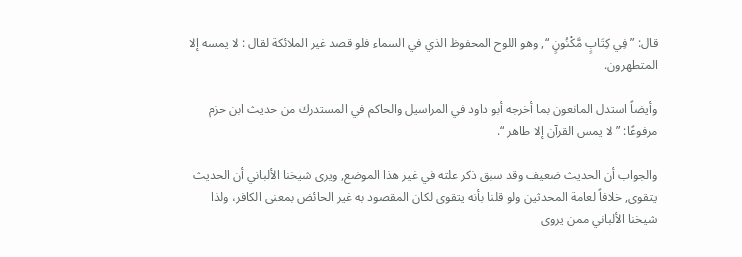قال: ” فِي كِتَابٍ مَّكْنُونٍ “, وهو اللوح المحفوظ الذي في السماء فلو قصد غير الملائكة لقال : لا يمسه إلا المتطهرون.

وأيضاً استدل المانعون بما أخرجه أبو داود في المراسيل والحاكم في المستدرك من حديث ابن حزم مرفوعًا: ” لا يمس القرآن إلا طاهر “.

والجواب أن الحديث ضعيف وقد سبق ذكر علته في غير هذا الموضع, ويرى شيخنا الألباني أن الحديث يتقوى, خلافاً لعامة المحدثين ولو قلنا بأنه يتقوى لكان المقصود به غير الحائض بمعنى الكافر، ولذا شيخنا الألباني ممن يروى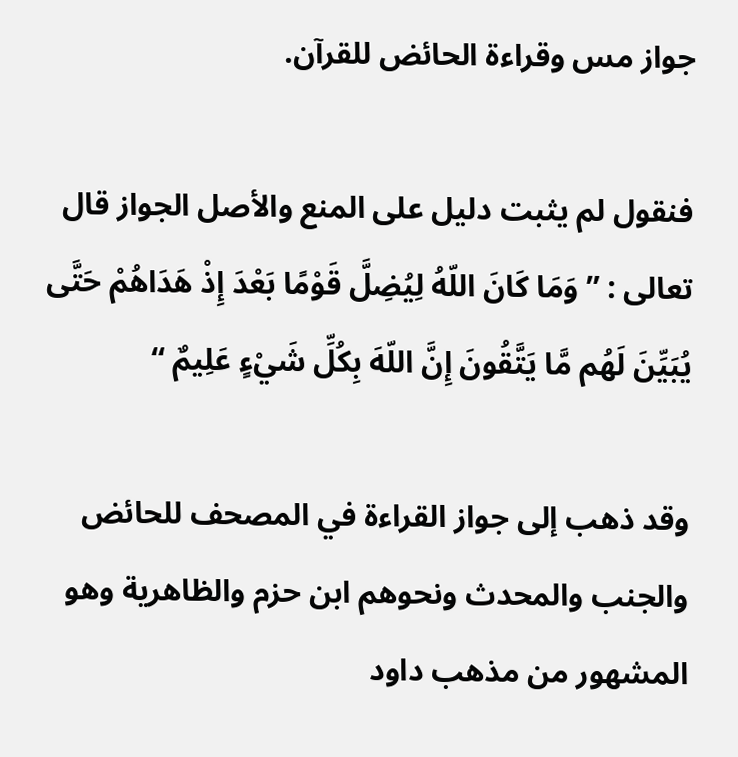جواز مس وقراءة الحائض للقرآن.

فنقول لم يثبت دليل على المنع والأصل الجواز قال تعالى : ” وَمَا كَانَ اللّهُ لِيُضِلَّ قَوْمًا بَعْدَ إِذْ هَدَاهُمْ حَتَّى يُبَيِّنَ لَهُم مَّا يَتَّقُونَ إِنَّ اللّهَ بِكُلِّ شَيْءٍ عَلِيمٌ “

وقد ذهب إلى جواز القراءة في المصحف للحائض والجنب والمحدث ونحوهم ابن حزم والظاهرية وهو المشهور من مذهب داود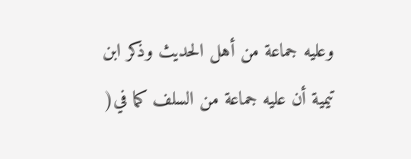وعليه جماعة من أهل الحديث وذكر ابن تيمية أن عليه جماعة من السلف كما في(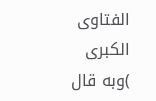الفتاوى الكبرى )وبه قال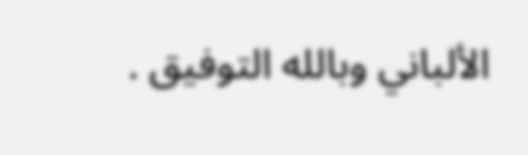الألباني وبالله التوفيق .